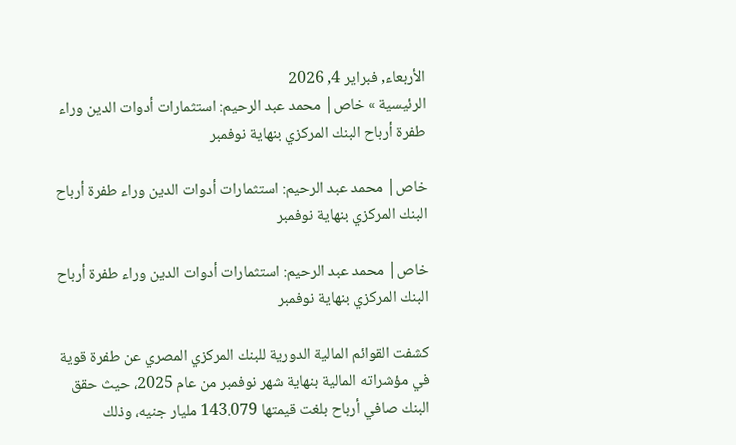الأربعاء, فبراير 4, 2026
الرئيسية » خاص| محمد عبد الرحيم: استثمارات أدوات الدين وراء طفرة أرباح البنك المركزي بنهاية نوفمبر

خاص| محمد عبد الرحيم: استثمارات أدوات الدين وراء طفرة أرباح البنك المركزي بنهاية نوفمبر

خاص| محمد عبد الرحيم: استثمارات أدوات الدين وراء طفرة أرباح البنك المركزي بنهاية نوفمبر

كشفت القوائم المالية الدورية للبنك المركزي المصري عن طفرة قوية في مؤشراته المالية بنهاية شهر نوفمبر من عام 2025، حيث حقق البنك صافي أرباح بلغت قيمتها 143.079 مليار جنيه، وذلك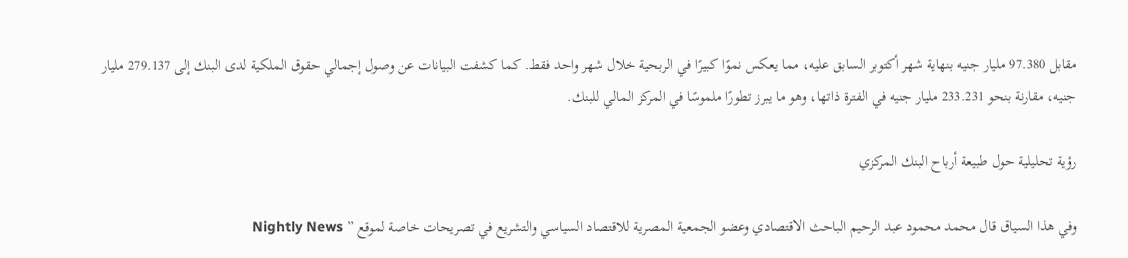مقابل 97.380 مليار جنيه بنهاية شهر أكتوبر السابق عليه، مما يعكس نموًا كبيرًا في الربحية خلال شهر واحد فقط. كما كشفت البيانات عن وصول إجمالي حقوق الملكية لدى البنك إلى 279.137 مليار جنيه، مقارنة بنحو 233.231 مليار جنيه في الفترة ذاتها، وهو ما يبرز تطورًا ملموسًا في المركز المالي للبنك.

رؤية تحليلية حول طبيعة أرباح البنك المركزي

وفي هذا السياق قال محمد محمود عبد الرحيم الباحث الاقتصادي وعضو الجمعية المصرية للاقتصاد السياسي والتشريع في تصريحات خاصة لموقع ” Nightly News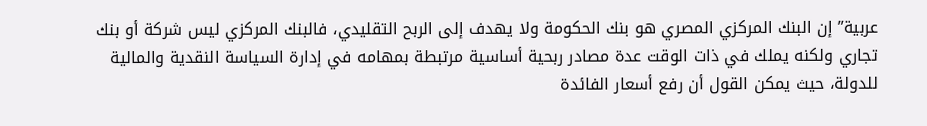عربية” إن البنك المركزي المصري هو بنك الحكومة ولا يهدف إلى الربح التقليدي، فالبنك المركزي ليس شركة أو بنك تجاري ولكنه يملك في ذات الوقت عدة مصادر ربحية أساسية مرتبطة بمهامه في إدارة السياسة النقدية والمالية للدولة، حيث يمكن القول أن رفع أسعار الفائدة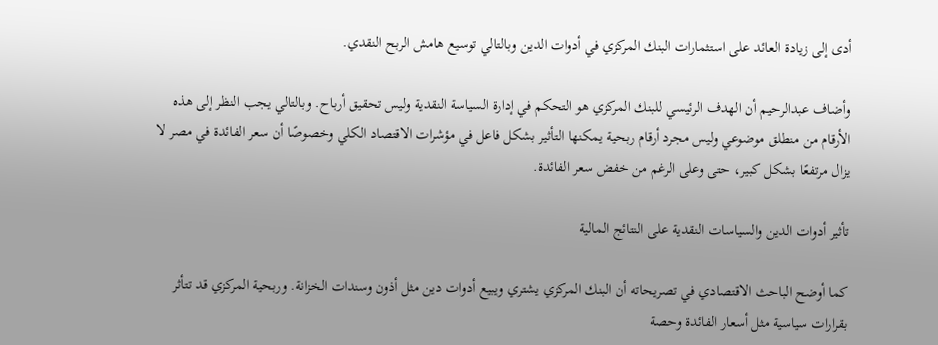أدى إلى زيادة العائد على استثمارات البنك المركزي في أدوات الدين وبالتالي توسيع هامش الربح النقدي.

وأضاف عبدالرحيم أن الهدف الرئيسي للبنك المركزي هو التحكم في إدارة السياسة النقدية وليس تحقيق أرباح. وبالتالي يجب النظر إلى هذه الأرقام من منطلق موضوعي وليس مجرد أرقام ربحية يمكنها التأثير بشكل فاعل في مؤشرات الاقتصاد الكلي وخصوصًا أن سعر الفائدة في مصر لا يزال مرتفعًا بشكل كبير، حتى وعلى الرغم من خفض سعر الفائدة.

تأثير أدوات الدين والسياسات النقدية على النتائج المالية

كما أوضح الباحث الاقتصادي في تصريحاته أن البنك المركزي يشتري ويبيع أدوات دين مثل أذون وسندات الخزانة. وربحية المركزي قد تتأثر بقرارات سياسية مثل أسعار الفائدة وحصة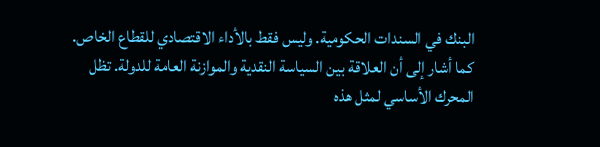البنك في السندات الحكومية. وليس فقط بالأداء الاقتصادي للقطاع الخاص. كما أشار إلى أن العلاقة بين السياسة النقدية والموازنة العامة للدولة. تظل المحرك الأساسي لمثل هذه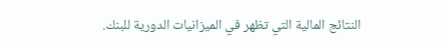النتائج المالية التي تظهر في الميزانيات الدورية للبنك.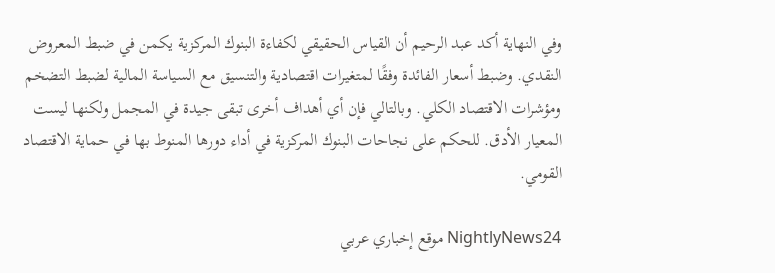وفي النهاية أكد عبد الرحيم أن القياس الحقيقي لكفاءة البنوك المركزية يكمن في ضبط المعروض النقدي. وضبط أسعار الفائدة وفقًا لمتغيرات اقتصادية والتنسيق مع السياسة المالية لضبط التضخم ومؤشرات الاقتصاد الكلي. وبالتالي فإن أي أهداف أخرى تبقى جيدة في المجمل ولكنها ليست المعيار الأدق. للحكم على نجاحات البنوك المركزية في أداء دورها المنوط بها في حماية الاقتصاد القومي.

NightlyNews24 موقع إخباري عربي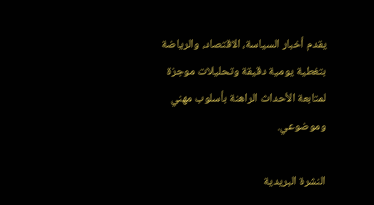يقدم أخبار السياسة، الاقتصاد، والرياضة بتغطية يومية دقيقة وتحليلات موجزة لمتابعة الأحداث الراهنة بأسلوب مهني وموضوعي.

النشرة البريدية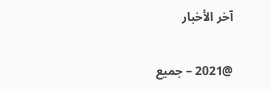آخر الأخبار

@2021 – جميع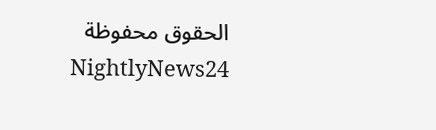الحقوق محفوظة NightlyNews24